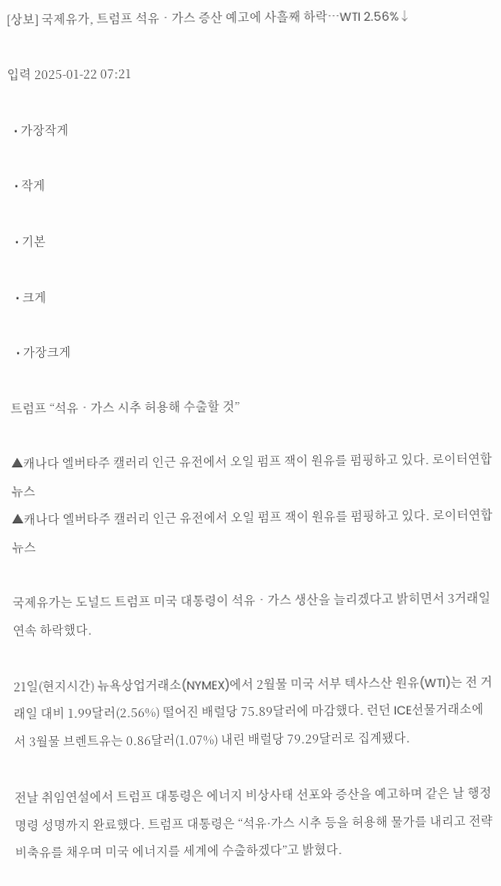[상보] 국제유가, 트럼프 석유‧가스 증산 예고에 사흘째 하락…WTI 2.56%↓

입력 2025-01-22 07:21

  • 가장작게

  • 작게

  • 기본

  • 크게

  • 가장크게

트럼프 “석유‧가스 시추 허용해 수출할 것”

▲캐나다 엘버타주 캘러리 인근 유전에서 오일 펌프 잭이 원유를 펌핑하고 있다. 로이터연합뉴스
▲캐나다 엘버타주 캘러리 인근 유전에서 오일 펌프 잭이 원유를 펌핑하고 있다. 로이터연합뉴스

국제유가는 도널드 트럼프 미국 대통령이 석유‧가스 생산을 늘리겠다고 밝히면서 3거래일 연속 하락했다.

21일(현지시간) 뉴욕상업거래소(NYMEX)에서 2월물 미국 서부 텍사스산 원유(WTI)는 전 거래일 대비 1.99달러(2.56%) 떨어진 배럴당 75.89달러에 마감했다. 런던 ICE선물거래소에서 3월물 브렌트유는 0.86달러(1.07%) 내린 배럴당 79.29달러로 집계됐다.

전날 취임연설에서 트럼프 대통령은 에너지 비상사태 선포와 증산을 예고하며 같은 날 행정명령 성명까지 완료했다. 트럼프 대통령은 “석유·가스 시추 등을 허용해 물가를 내리고 전략비축유를 채우며 미국 에너지를 세계에 수출하겠다”고 밝혔다.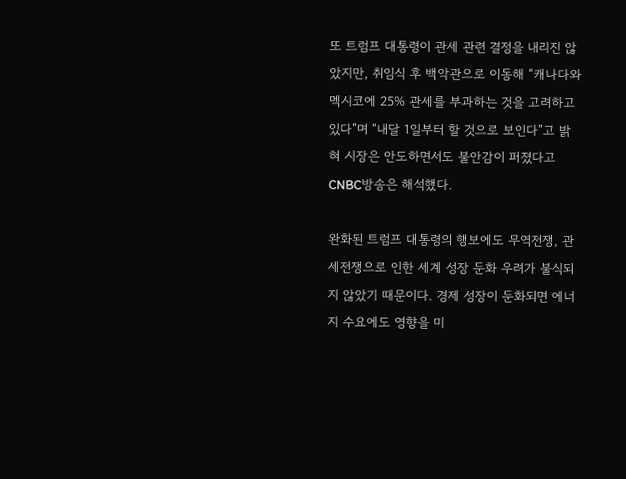또 트럼프 대통령이 관세 관련 결정을 내리진 않았지만, 취임식 후 백악관으로 이동해 “캐나다와 멕시코에 25% 관세를 부과하는 것을 고려하고 있다”며 “내달 1일부터 할 것으로 보인다”고 밝혀 시장은 안도하면서도 불안감이 퍼졌다고 CNBC방송은 해석했다.

완화된 트럼프 대통령의 행보에도 무역전쟁, 관세전쟁으로 인한 세계 성장 둔화 우려가 불식되지 않았기 때문이다. 경제 성장이 둔화되면 에너지 수요에도 영향을 미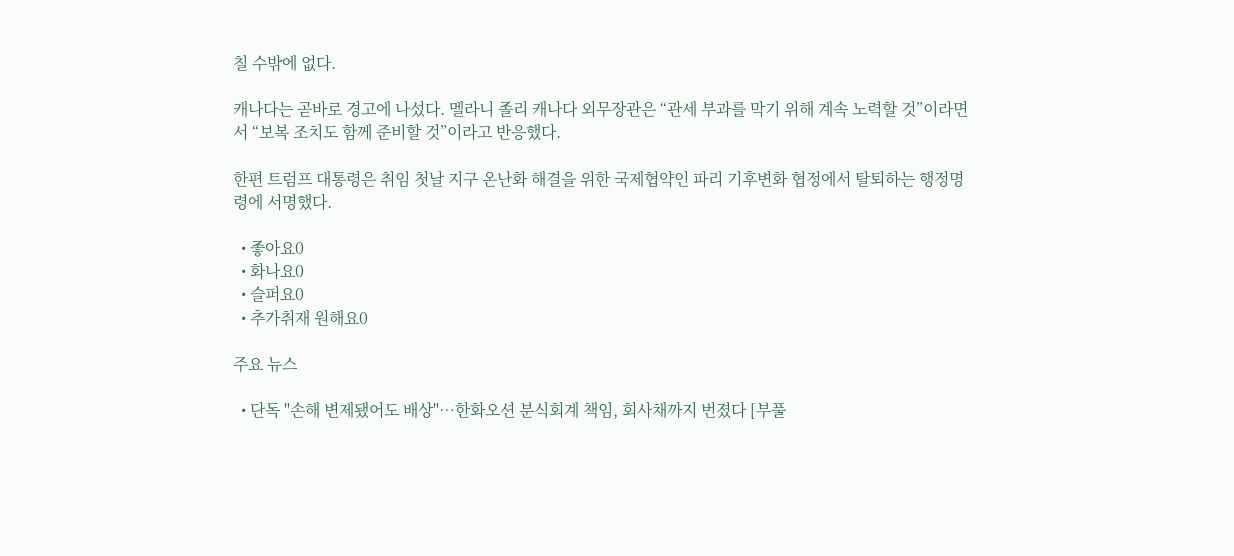칠 수밖에 없다.

캐나다는 곧바로 경고에 나섰다. 멜라니 졸리 캐나다 외무장관은 “관세 부과를 막기 위해 계속 노력할 것”이라면서 “보복 조치도 함께 준비할 것”이라고 반응했다.

한편 트럼프 대통령은 취임 첫날 지구 온난화 해결을 위한 국제협약인 파리 기후변화 협정에서 탈퇴하는 행정명령에 서명했다.

  • 좋아요0
  • 화나요0
  • 슬퍼요0
  • 추가취재 원해요0

주요 뉴스

  • 단독 "손해 변제됐어도 배상"…한화오션 분식회계 책임, 회사채까지 번졌다 [부풀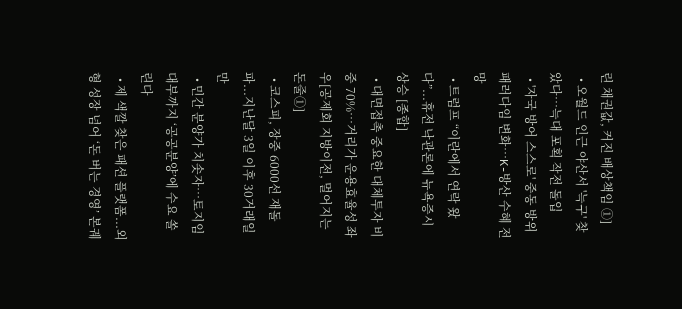린 채권값, 커진 배상책임 ①]
  • 오월드 인근 야산서 '늑구' 찾았다…늑대 포획 작전 돌입
  • '자국 방어 스스로' 중동 방위 패러다임 변화…K-방산 수혜 전망
  • 트럼프 “이란에서 연락 왔다”...휴전 낙관론에 뉴욕증시 상승 [종합]
  • 대면접촉 중요한 대체투자 비중 70%…거리가 운용효율성 좌우[공제회 지방이전, 멀어지는 돈줄①]
  • 코스피, 장중 6000선 재돌파...지난달 3일 이후 30거래일만
  • 민간 분양가 치솟자…토지임대부까지 ‘공공분양’에 수요 쏠린다
  • 제 색깔 찾은 패션 플랫폼...외형 성장 넘어 ‘돈 버는 경영’ 본궤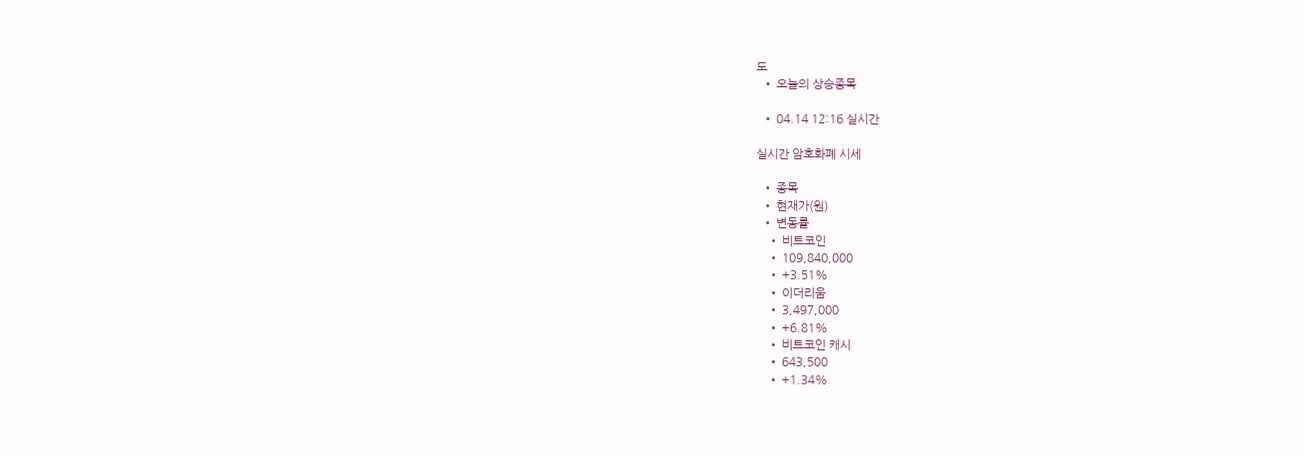도
  • 오늘의 상승종목

  • 04.14 12:16 실시간

실시간 암호화폐 시세

  • 종목
  • 현재가(원)
  • 변동률
    • 비트코인
    • 109,840,000
    • +3.51%
    • 이더리움
    • 3,497,000
    • +6.81%
    • 비트코인 캐시
    • 643,500
    • +1.34%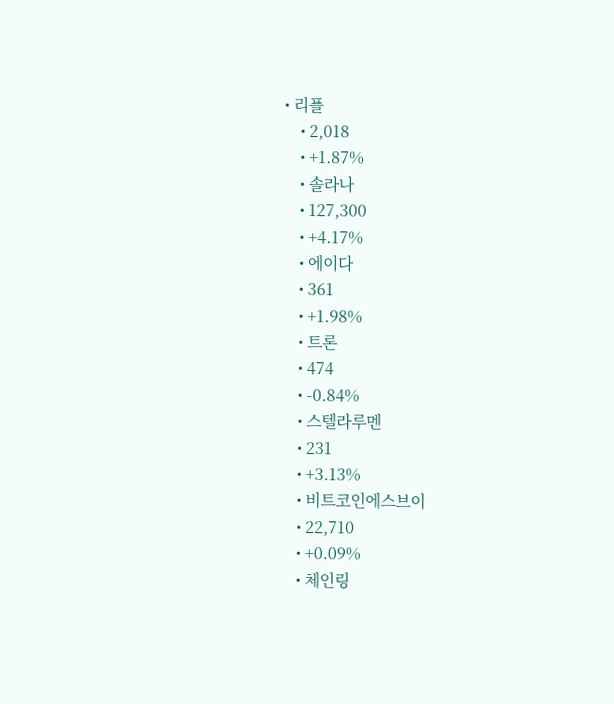• 리플
    • 2,018
    • +1.87%
    • 솔라나
    • 127,300
    • +4.17%
    • 에이다
    • 361
    • +1.98%
    • 트론
    • 474
    • -0.84%
    • 스텔라루멘
    • 231
    • +3.13%
    • 비트코인에스브이
    • 22,710
    • +0.09%
    • 체인링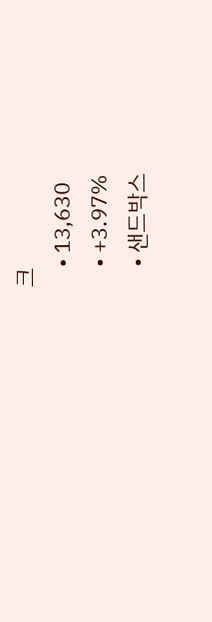크
    • 13,630
    • +3.97%
    • 샌드박스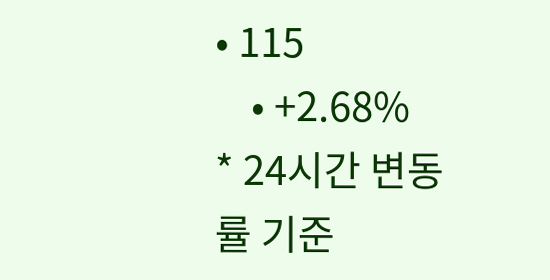• 115
    • +2.68%
* 24시간 변동률 기준